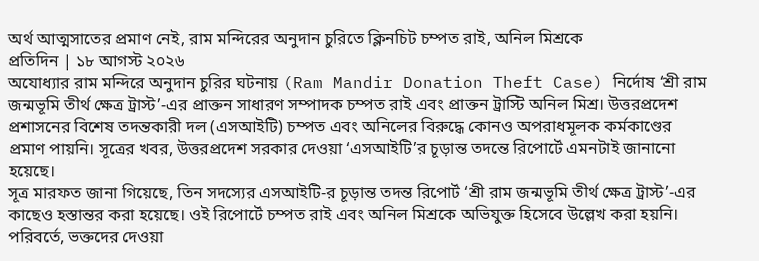অর্থ আত্মসাতের প্রমাণ নেই, রাম মন্দিরের অনুদান চুরিতে ক্লিনচিট চম্পত রাই, অনিল মিশ্রকে
প্রতিদিন | ১৮ আগস্ট ২০২৬
অযোধ্যার রাম মন্দিরে অনুদান চুরির ঘটনায় (Ram Mandir Donation Theft Case) নির্দোষ ‘শ্রী রাম জন্মভূমি তীর্থ ক্ষেত্র ট্রাস্ট’-এর প্রাক্তন সাধারণ সম্পাদক চম্পত রাই এবং প্রাক্তন ট্রাস্টি অনিল মিশ্র। উত্তরপ্রদেশ প্রশাসনের বিশেষ তদন্তকারী দল (এসআইটি) চম্পত এবং অনিলের বিরুদ্ধে কোনও অপরাধমূলক কর্মকাণ্ডের প্রমাণ পায়নি। সূত্রের খবর, উত্তরপ্রদেশ সরকার দেওয়া ‘এসআইটি’র চূড়ান্ত তদন্তে রিপোর্টে এমনটাই জানানো হয়েছে।
সূত্র মারফত জানা গিয়েছে, তিন সদস্যের এসআইটি-র চূড়ান্ত তদন্ত রিপোর্ট ‘শ্রী রাম জন্মভূমি তীর্থ ক্ষেত্র ট্রাস্ট’-এর কাছেও হস্তান্তর করা হয়েছে। ওই রিপোর্টে চম্পত রাই এবং অনিল মিশ্রকে অভিযুক্ত হিসেবে উল্লেখ করা হয়নি। পরিবর্তে, ভক্তদের দেওয়া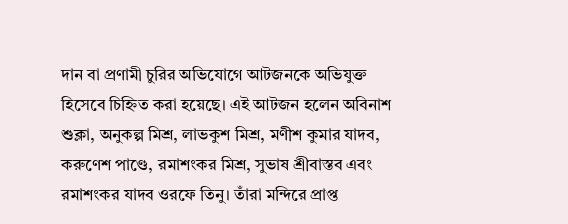দান বা প্রণামী চুরির অভিযোগে আটজনকে অভিযুক্ত হিসেবে চিহ্নিত করা হয়েছে। এই আটজন হলেন অবিনাশ শুক্লা, অনুকল্প মিশ্র, লাভকুশ মিশ্র, মণীশ কুমার যাদব, করুণেশ পাণ্ডে, রমাশংকর মিশ্র, সুভাষ শ্রীবাস্তব এবং রমাশংকর যাদব ওরফে তিনু। তাঁরা মন্দিরে প্রাপ্ত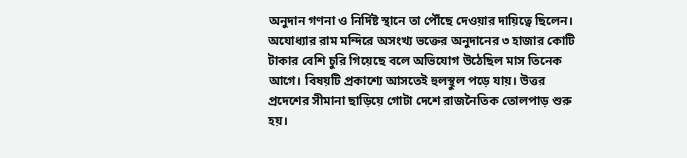অনুদান গণনা ও নির্দিষ্ট স্থানে তা পৌঁছে দেওয়ার দায়িত্বে ছিলেন।
অযোধ্যার রাম মন্দিরে অসংখ্য ভক্তের অনুদানের ৩ হাজার কোটি টাকার বেশি চুরি গিয়েছে বলে অভিযোগ উঠেছিল মাস তিনেক আগে। বিষয়টি প্রকাশ্যে আসতেই হুলস্থুল পড়ে যায়। উত্তর প্রদেশের সীমানা ছাড়িয়ে গোটা দেশে রাজনৈতিক তোলপাড় শুরু হয়।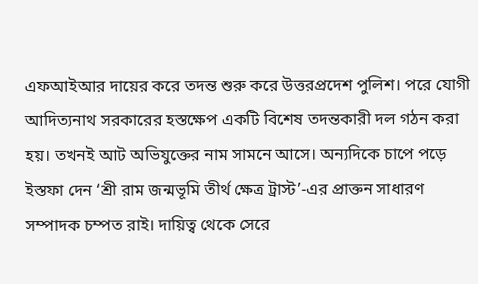এফআইআর দায়ের করে তদন্ত শুরু করে উত্তরপ্রদেশ পুলিশ। পরে যোগী আদিত্যনাথ সরকারের হস্তক্ষেপ একটি বিশেষ তদন্তকারী দল গঠন করা হয়। তখনই আট অভিযুক্তের নাম সামনে আসে। অন্যদিকে চাপে পড়ে ইস্তফা দেন ‘শ্রী রাম জন্মভূমি তীর্থ ক্ষেত্র ট্রাস্ট’-এর প্রাক্তন সাধারণ সম্পাদক চম্পত রাই। দায়িত্ব থেকে সেরে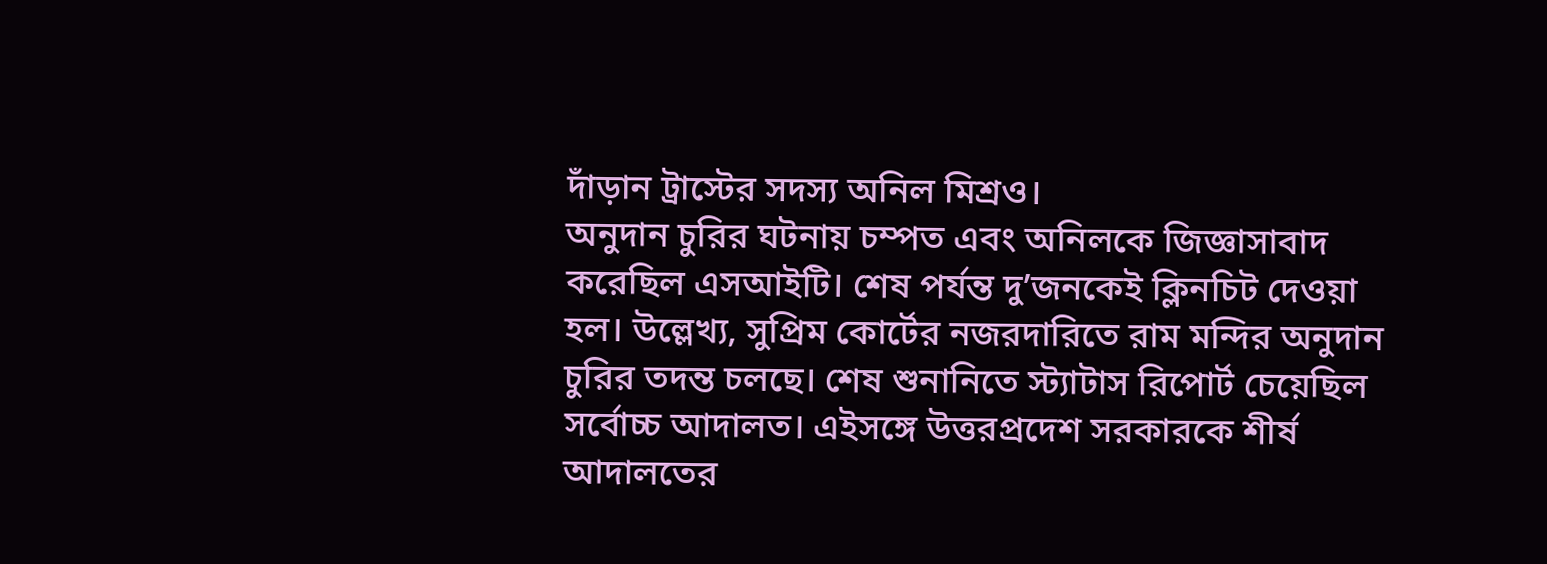দাঁড়ান ট্রাস্টের সদস্য অনিল মিশ্রও।
অনুদান চুরির ঘটনায় চম্পত এবং অনিলকে জিজ্ঞাসাবাদ করেছিল এসআইটি। শেষ পর্যন্ত দু’জনকেই ক্লিনচিট দেওয়া হল। উল্লেখ্য, সুপ্রিম কোর্টের নজরদারিতে রাম মন্দির অনুদান চুরির তদন্ত চলছে। শেষ শুনানিতে স্ট্যাটাস রিপোর্ট চেয়েছিল সর্বোচ্চ আদালত। এইসঙ্গে উত্তরপ্রদেশ সরকারকে শীর্ষ আদালতের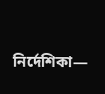নির্দেশিকা—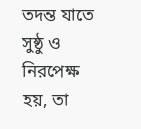তদন্ত যাতে সুষ্ঠু ও নিরপেক্ষ হয়, তা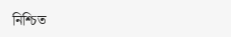নিশ্চিত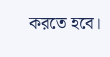করতে হবে।